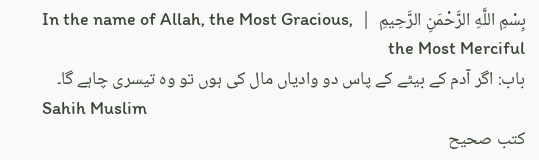بِسْمِ اللَّهِ الرَّحْمَنِ الرَّحِيمِ  |  In the name of Allah, the Most Gracious, the Most Merciful
باب: اگر آدم کے بیٹے کے پاس دو وادیاں مال کی ہوں تو وہ تیسری چاہے گا۔
Sahih Muslim
کتب صحیح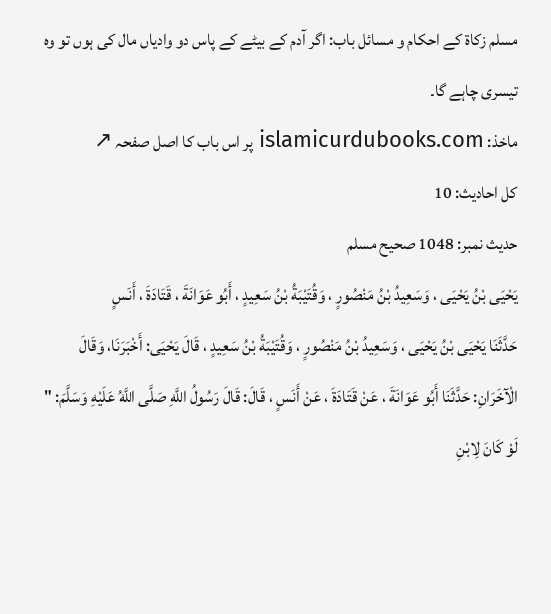مسلم زکاۃ کے احکام و مسائل باب: اگر آدم کے بیٹے کے پاس دو وادیاں مال کی ہوں تو وہ تیسری چاہے گا۔
ماخذ: islamicurdubooks.com پر اس باب کا اصل صفحہ ↗
کل احادیث: 10
حدیث نمبر: 1048 صحیح مسلم
يَحْيَى بْنُ يَحْيَى ، وَسَعِيدُ بْنُ مَنْصُورٍ ، وَقُتَيْبَةُ بْنُ سَعِيدٍ ، أَبُو عَوَانَةَ ، قَتَادَةَ ، أَنَسٍ
حَدَّثَنَا يَحْيَى بْنُ يَحْيَى ، وَسَعِيدُ بْنُ مَنْصُورٍ ، وَقُتَيْبَةُ بْنُ سَعِيدٍ ، قَالَ يَحْيَى: أَخْبَرَنَا، وَقَالَ الْآخَرَانِ: حَدَّثَنَا أَبُو عَوَانَةَ ، عَنْ قَتَادَةَ ، عَنْ أَنَسٍ ، قَالَ: قَالَ رَسُولُ اللَّهِ صَلَّى اللَّهُ عَلَيْهِ وَسَلَّمَ: " لَوْ كَانَ لِابْنِ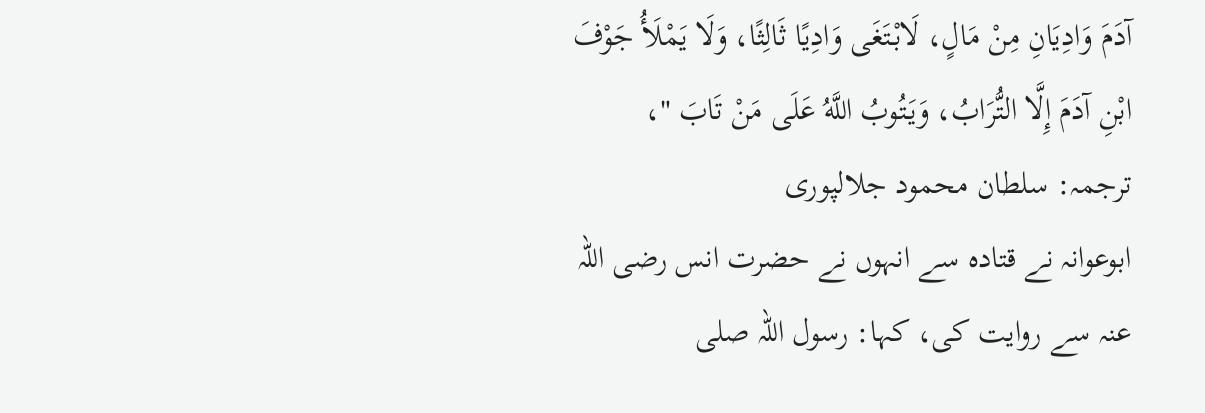آدَمَ وَادِيَانِ مِنْ مَالٍ، لَابْتَغَى وَادِيًا ثَالِثًا، وَلَا يَمْلَأُ جَوْفَ ابْنِ آدَمَ إِلَّا التُّرَابُ، وَيَتُوبُ اللَّهُ عَلَى مَنْ تَابَ "،
ترجمہ: سلطان محمود جلالپوری
ابوعوانہ نے قتادہ سے انہوں نے حضرت انس رضی اللہ عنہ سے روایت کی، کہا: رسول اللہ صلی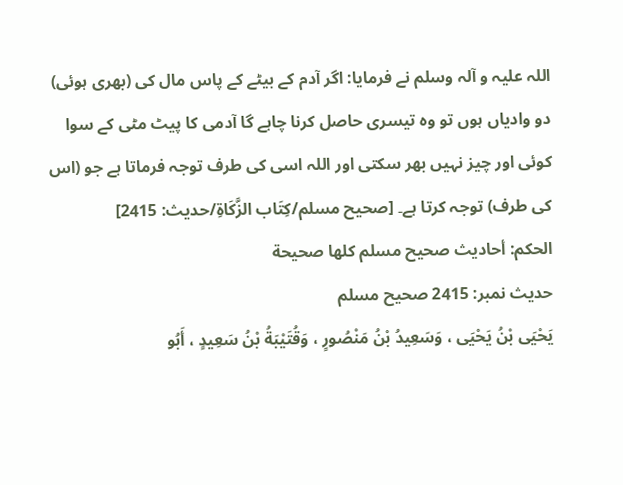اللہ علیہ و آلہ وسلم نے فرمایا: اگر آدم کے بیٹے کے پاس مال کی (بھری ہوئی) دو وادیاں ہوں تو وہ تیسری حاصل کرنا چاہے گا آدمی کا پیٹ مٹی کے سوا کوئی اور چیز نہیں بھر سکتی اور اللہ اسی کی طرف توجہ فرماتا ہے جو (اس کی طرف) توجہ کرتا ہے۔ [صحيح مسلم/كِتَاب الزَّكَاةِ/حدیث: 2415]
الحكم: أحاديث صحيح مسلم كلها صحيحة
حدیث نمبر: 2415 صحیح مسلم
يَحْيَى بْنُ يَحْيَى ، وَسَعِيدُ بْنُ مَنْصُورٍ ، وَقُتَيْبَةُ بْنُ سَعِيدٍ ، أَبُو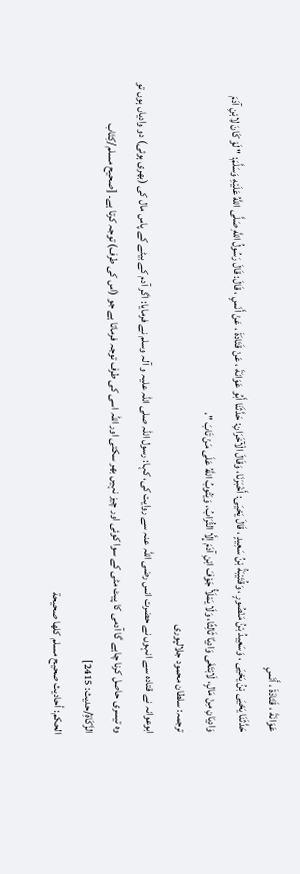عَوَانَةَ ، قَتَادَةَ ، أَنَسٍ
حَدَّثَنَا يَحْيَى بْنُ يَحْيَى ، وَسَعِيدُ بْنُ مَنْصُورٍ ، وَقُتَيْبَةُ بْنُ سَعِيدٍ ، قَالَ يَحْيَى: أَخْبَرَنَا، وَقَالَ الْآخَرَانِ: حَدَّثَنَا أَبُو عَوَانَةَ ، عَنْ قَتَادَةَ ، عَنْ أَنَسٍ ، قَالَ: قَالَ رَسُولُ اللَّهِ صَلَّى اللَّهُ عَلَيْهِ وَسَلَّمَ: " لَوْ كَانَ لِابْنِ آدَمَ وَادِيَانِ مِنْ مَالٍ، لَابْتَغَى وَادِيًا ثَالِثًا، وَلَا يَمْلَأُ جَوْفَ ابْنِ آدَمَ إِلَّا التُّرَابُ، وَيَتُوبُ اللَّهُ عَلَى مَنْ تَابَ "،
ترجمہ: سلطان محمود جلالپوری
ابوعوانہ نے قتادہ سے انہوں نے حضرت انس رضی اللہ عنہ سے روایت کی، کہا: رسول اللہ صلی اللہ علیہ و آلہ وسلم نے فرمایا: اگر آدم کے بیٹے کے پاس مال کی (بھری ہوئی) دو وادیاں ہوں تو وہ تیسری حاصل کرنا چاہے گا آدمی کا پیٹ مٹی کے سوا کوئی اور چیز نہیں بھر سکتی اور اللہ اسی کی طرف توجہ فرماتا ہے جو (اس کی طرف) توجہ کرتا ہے۔ [صحيح مسلم/كِتَاب الزَّكَاةِ/حدیث: 2415]
الحكم: أحاديث صحيح مسلم كلها صحيحة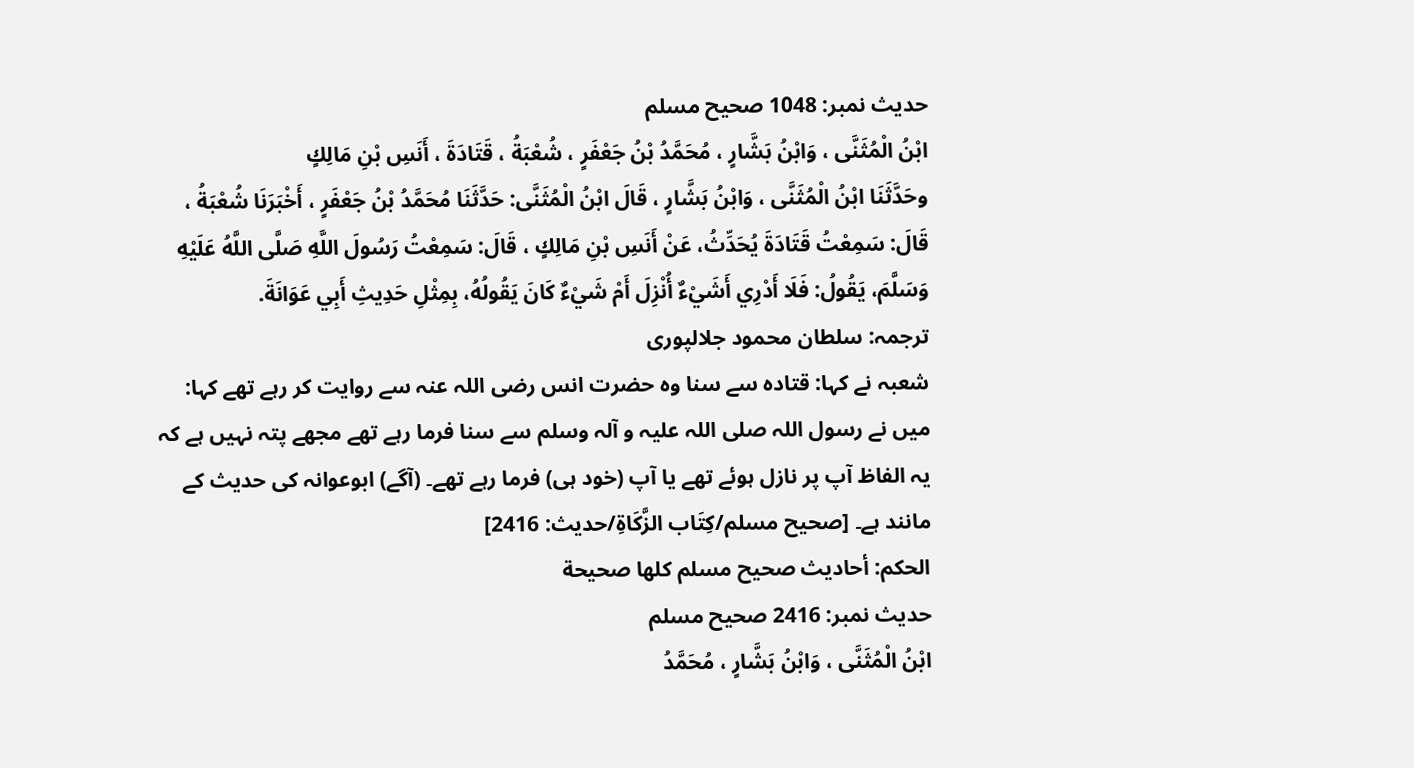حدیث نمبر: 1048 صحیح مسلم
ابْنُ الْمُثَنَّى ، وَابْنُ بَشَّارٍ ، مُحَمَّدُ بْنُ جَعْفَرٍ ، شُعْبَةُ ، قَتَادَةَ ، أَنَسِ بْنِ مَالِكٍ
وحَدَّثَنَا ابْنُ الْمُثَنَّى ، وَابْنُ بَشَّارٍ ، قَالَ ابْنُ الْمُثَنَّى: حَدَّثَنَا مُحَمَّدُ بْنُ جَعْفَرٍ ، أَخْبَرَنَا شُعْبَةُ ، قَالَ: سَمِعْتُ قَتَادَةَ يُحَدِّثُ، عَنْ أَنَسِ بْنِ مَالِكٍ ، قَالَ: سَمِعْتُ رَسُولَ اللَّهِ صَلَّى اللَّهُ عَلَيْهِ وَسَلَّمَ، يَقُولُ: فَلَا أَدْرِي أَشَيْءٌ أُنْزِلَ أَمْ شَيْءٌ كَانَ يَقُولُهُ، بِمِثْلِ حَدِيثِ أَبِي عَوَانَةَ.
ترجمہ: سلطان محمود جلالپوری
شعبہ نے کہا: قتادہ سے سنا وہ حضرت انس رضی اللہ عنہ سے روایت کر رہے تھے کہا: میں نے رسول اللہ صلی اللہ علیہ و آلہ وسلم سے سنا فرما رہے تھے مجھے پتہ نہیں ہے کہ یہ الفاظ آپ پر نازل ہوئے تھے یا آپ (خود ہی) فرما رہے تھے۔ (آگے) ابوعوانہ کی حدیث کے مانند ہے۔ [صحيح مسلم/كِتَاب الزَّكَاةِ/حدیث: 2416]
الحكم: أحاديث صحيح مسلم كلها صحيحة
حدیث نمبر: 2416 صحیح مسلم
ابْنُ الْمُثَنَّى ، وَابْنُ بَشَّارٍ ، مُحَمَّدُ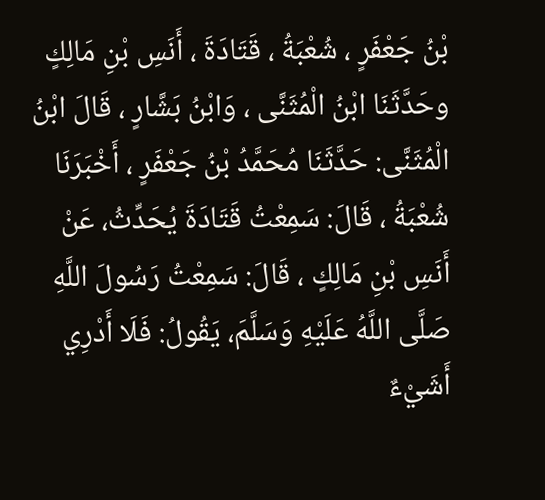بْنُ جَعْفَرٍ ، شُعْبَةُ ، قَتَادَةَ ، أَنَسِ بْنِ مَالِكٍ
وحَدَّثَنَا ابْنُ الْمُثَنَّى ، وَابْنُ بَشَّارٍ ، قَالَ ابْنُ الْمُثَنَّى: حَدَّثَنَا مُحَمَّدُ بْنُ جَعْفَرٍ ، أَخْبَرَنَا شُعْبَةُ ، قَالَ: سَمِعْتُ قَتَادَةَ يُحَدِّثُ، عَنْ أَنَسِ بْنِ مَالِكٍ ، قَالَ: سَمِعْتُ رَسُولَ اللَّهِ صَلَّى اللَّهُ عَلَيْهِ وَسَلَّمَ، يَقُولُ: فَلَا أَدْرِي أَشَيْءٌ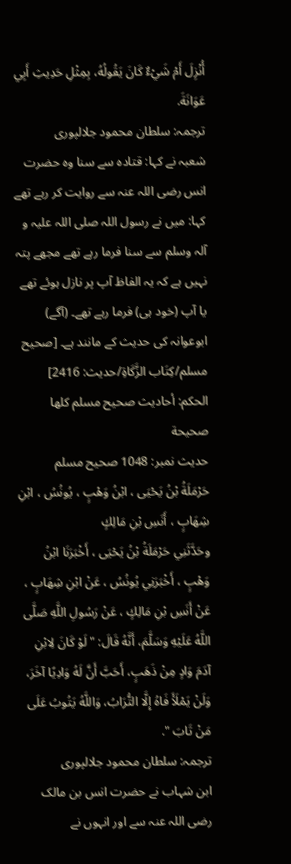أُنْزِلَ أَمْ شَيْءٌ كَانَ يَقُولُهُ، بِمِثْلِ حَدِيثِ أَبِي عَوَانَةَ.
ترجمہ: سلطان محمود جلالپوری
شعبہ نے کہا: قتادہ سے سنا وہ حضرت انس رضی اللہ عنہ سے روایت کر رہے تھے کہا: میں نے رسول اللہ صلی اللہ علیہ و آلہ وسلم سے سنا فرما رہے تھے مجھے پتہ نہیں ہے کہ یہ الفاظ آپ پر نازل ہوئے تھے یا آپ (خود ہی) فرما رہے تھے۔ (آگے) ابوعوانہ کی حدیث کے مانند ہے۔ [صحيح مسلم/كِتَاب الزَّكَاةِ/حدیث: 2416]
الحكم: أحاديث صحيح مسلم كلها صحيحة
حدیث نمبر: 1048 صحیح مسلم
حَرْمَلَةُ بْنُ يَحْيَى ، ابْنُ وَهْبٍ ، يُونُسُ ، ابْنِ شِهَابٍ ، أَنَسِ بْنِ مَالِكٍ
وحَدَّثَنِي حَرْمَلَةُ بْنُ يَحْيَى ، أَخْبَرَنَا ابْنُ وَهْبٍ ، أَخْبَرَنِي يُونُسُ ، عَنْ ابْنِ شِهَابٍ ، عَنْ أَنَسِ بْنِ مَالِكٍ ، عَنْ رَسُولِ اللَّهِ صَلَّى اللَّهُ عَلَيْهِ وَسَلَّمَ، أَنَّهُ قَالَ: " لَوْ كَانَ لِابْنِ آدَمَ وَادٍ مِنْ ذَهَبٍ، أَحَبَّ أَنَّ لَهُ وَادِيًا آخَرَ، وَلَنْ يَمْلَأَ فَاهُ إِلَّا التُّرَابُ، وَاللَّهُ يَتُوبُ عَلَى مَنْ تَابَ ".
ترجمہ: سلطان محمود جلالپوری
ابن شہاب نے حضرت انس بن مالک رضی اللہ عنہ سے اور انہوں نے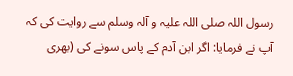رسول اللہ صلی اللہ علیہ و آلہ وسلم سے روایت کی کہ آپ نے فرمایا: اگر ابن آدم کے پاس سونے کی (بھری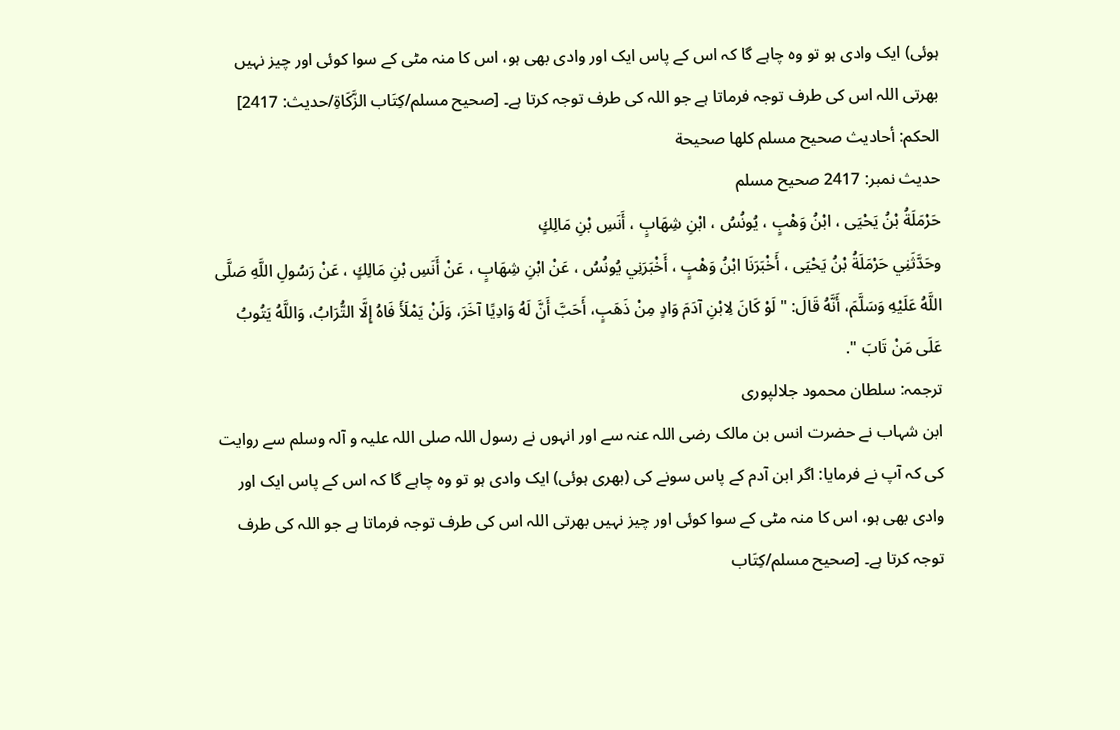ہوئی) ایک وادی ہو تو وہ چاہے گا کہ اس کے پاس ایک اور وادی بھی ہو، اس کا منہ مٹی کے سوا کوئی اور چیز نہیں بھرتی اللہ اس کی طرف توجہ فرماتا ہے جو اللہ کی طرف توجہ کرتا ہے۔ [صحيح مسلم/كِتَاب الزَّكَاةِ/حدیث: 2417]
الحكم: أحاديث صحيح مسلم كلها صحيحة
حدیث نمبر: 2417 صحیح مسلم
حَرْمَلَةُ بْنُ يَحْيَى ، ابْنُ وَهْبٍ ، يُونُسُ ، ابْنِ شِهَابٍ ، أَنَسِ بْنِ مَالِكٍ
وحَدَّثَنِي حَرْمَلَةُ بْنُ يَحْيَى ، أَخْبَرَنَا ابْنُ وَهْبٍ ، أَخْبَرَنِي يُونُسُ ، عَنْ ابْنِ شِهَابٍ ، عَنْ أَنَسِ بْنِ مَالِكٍ ، عَنْ رَسُولِ اللَّهِ صَلَّى اللَّهُ عَلَيْهِ وَسَلَّمَ، أَنَّهُ قَالَ: " لَوْ كَانَ لِابْنِ آدَمَ وَادٍ مِنْ ذَهَبٍ، أَحَبَّ أَنَّ لَهُ وَادِيًا آخَرَ، وَلَنْ يَمْلَأَ فَاهُ إِلَّا التُّرَابُ، وَاللَّهُ يَتُوبُ عَلَى مَنْ تَابَ ".
ترجمہ: سلطان محمود جلالپوری
ابن شہاب نے حضرت انس بن مالک رضی اللہ عنہ سے اور انہوں نے رسول اللہ صلی اللہ علیہ و آلہ وسلم سے روایت کی کہ آپ نے فرمایا: اگر ابن آدم کے پاس سونے کی (بھری ہوئی) ایک وادی ہو تو وہ چاہے گا کہ اس کے پاس ایک اور وادی بھی ہو، اس کا منہ مٹی کے سوا کوئی اور چیز نہیں بھرتی اللہ اس کی طرف توجہ فرماتا ہے جو اللہ کی طرف توجہ کرتا ہے۔ [صحيح مسلم/كِتَاب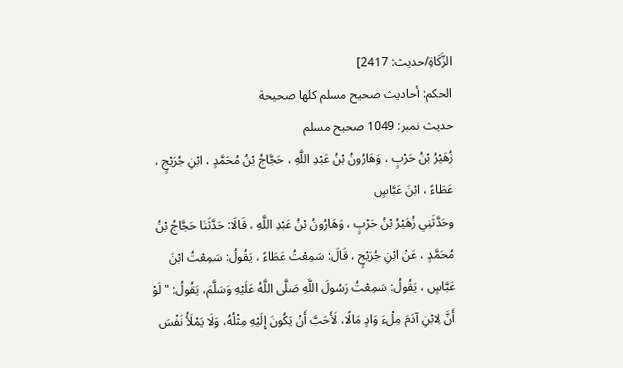الزَّكَاةِ/حدیث: 2417]
الحكم: أحاديث صحيح مسلم كلها صحيحة
حدیث نمبر: 1049 صحیح مسلم
زُهَيْرُ بْنُ حَرْبٍ ، وَهَارُونُ بْنُ عَبْدِ اللَّهِ ، حَجَّاجُ بْنُ مُحَمَّدٍ ، ابْنِ جُرَيْجٍ ، عَطَاءً ، ابْنَ عَبَّاسٍ
وحَدَّثَنِي زُهَيْرُ بْنُ حَرْبٍ ، وَهَارُونُ بْنُ عَبْدِ اللَّهِ ، قَالَا: حَدَّثَنَا حَجَّاجُ بْنُ مُحَمَّدٍ ، عَنْ ابْنِ جُرَيْجٍ ، قَالَ: سَمِعْتُ عَطَاءً ، يَقُولُ: سَمِعْتُ ابْنَ عَبَّاسٍ ، يَقُولُ: سَمِعْتُ رَسُولَ اللَّهِ صَلَّى اللَّهُ عَلَيْهِ وَسَلَّمَ، يَقُولُ: " لَوْ أَنَّ لِابْنِ آدَمَ مِلْءَ وَادٍ مَالًا، لَأَحَبَّ أَنْ يَكُونَ إِلَيْهِ مِثْلُهُ، وَلَا يَمْلَأُ نَفْسَ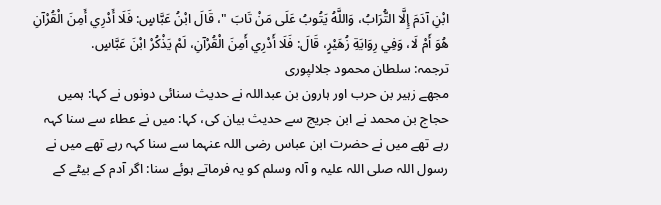ابْنِ آدَمَ إِلَّا التُّرَابُ، وَاللَّهُ يَتُوبُ عَلَى مَنْ تَابَ "، قَالَ ابْنُ عَبَّاسٍ: فَلَا أَدْرِي أَمِنَ الْقُرْآنِ هُوَ أَمْ لَا، وَفِي رِوَايَةِ زُهَيْرٍ، قَالَ: فَلَا أَدْرِي أَمِنَ الْقُرْآنِ، لَمْ يَذْكُرْ ابْنَ عَبَّاسٍ.
ترجمہ: سلطان محمود جلالپوری
مجھے زہیر بن حرب اور ہارون بن عبداللہ نے حدیث سنائی دونوں نے کہا: ہمیں حجاج بن محمد نے ابن جریج سے حدیث بیان کی، کہا: میں نے عطاء سے سنا کہہ رہے تھے میں نے حضرت ابن عباس رضی اللہ عنہما سے سنا کہہ رہے تھے میں نے رسول اللہ صلی اللہ علیہ و آلہ وسلم کو یہ فرماتے ہوئے سنا: اگر آدم کے بیٹے کے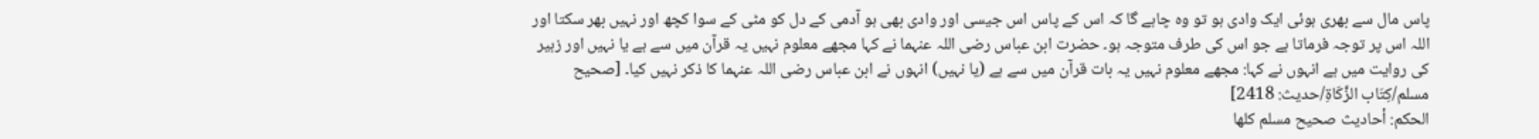پاس مال سے بھری ہوئی ایک وادی ہو تو وہ چاہے گا کہ اس کے پاس اس جیسی اور وادی بھی ہو آدمی کے دل کو مٹی کے سوا کچھ اور نہیں بھر سکتا اور اللہ اس پر توجہ فرماتا ہے جو اس کی طرف متوجہ ہو۔ حضرت ابن عباس رضی اللہ عنہما نے کہا مجھے معلوم نہیں یہ قرآن میں سے ہے یا نہیں اور زہیر کی روایت میں ہے انہوں نے کہا: مجھے معلوم نہیں یہ بات قرآن میں سے ہے (یا نہیں) انہوں نے ابن عباس رضی اللہ عنہما کا ذکر نہیں کیا۔ [صحيح مسلم/كِتَاب الزَّكَاةِ/حدیث: 2418]
الحكم: أحاديث صحيح مسلم كلها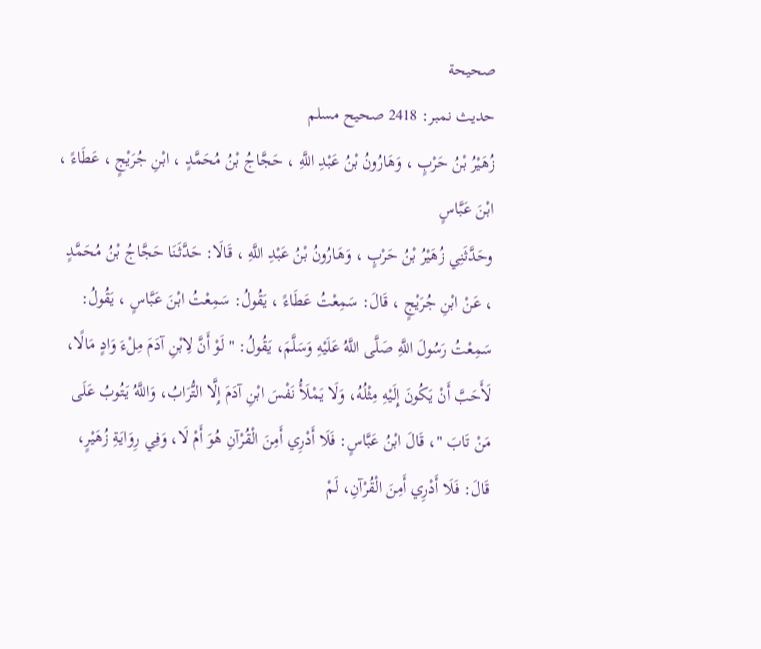صحيحة
حدیث نمبر: 2418 صحیح مسلم
زُهَيْرُ بْنُ حَرْبٍ ، وَهَارُونُ بْنُ عَبْدِ اللَّهِ ، حَجَّاجُ بْنُ مُحَمَّدٍ ، ابْنِ جُرَيْجٍ ، عَطَاءً ، ابْنَ عَبَّاسٍ
وحَدَّثَنِي زُهَيْرُ بْنُ حَرْبٍ ، وَهَارُونُ بْنُ عَبْدِ اللَّهِ ، قَالَا: حَدَّثَنَا حَجَّاجُ بْنُ مُحَمَّدٍ ، عَنْ ابْنِ جُرَيْجٍ ، قَالَ: سَمِعْتُ عَطَاءً ، يَقُولُ: سَمِعْتُ ابْنَ عَبَّاسٍ ، يَقُولُ: سَمِعْتُ رَسُولَ اللَّهِ صَلَّى اللَّهُ عَلَيْهِ وَسَلَّمَ، يَقُولُ: " لَوْ أَنَّ لِابْنِ آدَمَ مِلْءَ وَادٍ مَالًا، لَأَحَبَّ أَنْ يَكُونَ إِلَيْهِ مِثْلُهُ، وَلَا يَمْلَأُ نَفْسَ ابْنِ آدَمَ إِلَّا التُّرَابُ، وَاللَّهُ يَتُوبُ عَلَى مَنْ تَابَ "، قَالَ ابْنُ عَبَّاسٍ: فَلَا أَدْرِي أَمِنَ الْقُرْآنِ هُوَ أَمْ لَا، وَفِي رِوَايَةِ زُهَيْرٍ، قَالَ: فَلَا أَدْرِي أَمِنَ الْقُرْآنِ، لَمْ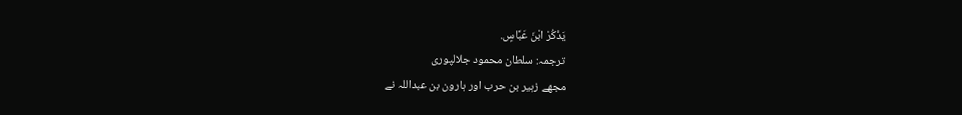يَذْكُرْ ابْنَ عَبَّاسٍ.
ترجمہ: سلطان محمود جلالپوری
مجھے زہیر بن حرب اور ہارون بن عبداللہ نے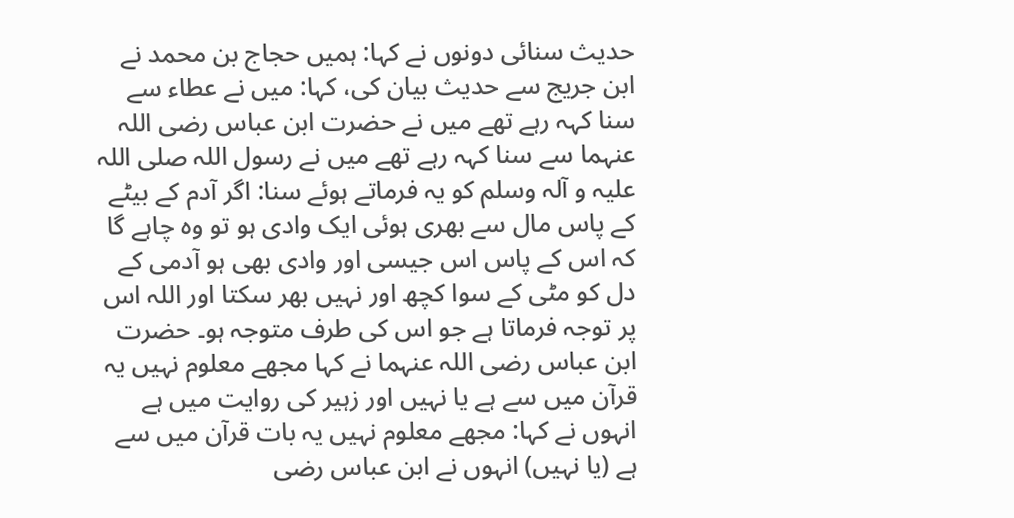حدیث سنائی دونوں نے کہا: ہمیں حجاج بن محمد نے ابن جریج سے حدیث بیان کی، کہا: میں نے عطاء سے سنا کہہ رہے تھے میں نے حضرت ابن عباس رضی اللہ عنہما سے سنا کہہ رہے تھے میں نے رسول اللہ صلی اللہ علیہ و آلہ وسلم کو یہ فرماتے ہوئے سنا: اگر آدم کے بیٹے کے پاس مال سے بھری ہوئی ایک وادی ہو تو وہ چاہے گا کہ اس کے پاس اس جیسی اور وادی بھی ہو آدمی کے دل کو مٹی کے سوا کچھ اور نہیں بھر سکتا اور اللہ اس پر توجہ فرماتا ہے جو اس کی طرف متوجہ ہو۔ حضرت ابن عباس رضی اللہ عنہما نے کہا مجھے معلوم نہیں یہ قرآن میں سے ہے یا نہیں اور زہیر کی روایت میں ہے انہوں نے کہا: مجھے معلوم نہیں یہ بات قرآن میں سے ہے (یا نہیں) انہوں نے ابن عباس رضی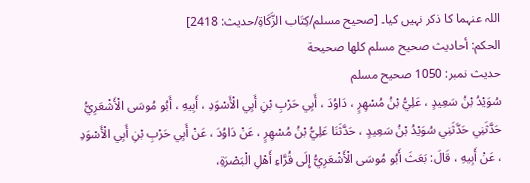اللہ عنہما کا ذکر نہیں کیا۔ [صحيح مسلم/كِتَاب الزَّكَاةِ/حدیث: 2418]
الحكم: أحاديث صحيح مسلم كلها صحيحة
حدیث نمبر: 1050 صحیح مسلم
سُوَيْدُ بْنُ سَعِيدٍ ، عَلِيُّ بْنُ مُسْهِرٍ ، دَاوُدَ ، أَبِي حَرْبِ بْنِ أَبِي الْأَسْوَدِ ، أَبِيهِ ، أَبُو مُوسَى الْأَشْعَرِيُّ
حَدَّثَنِي حَدَّثَنِي سُوَيْدُ بْنُ سَعِيدٍ ، حَدَّثَنَا عَلِيُّ بْنُ مُسْهِرٍ ، عَنْ دَاوُدَ ، عَنْ أَبِي حَرْبِ بْنِ أَبِي الْأَسْوَدِ ، عَنْ أَبِيهِ ، قَالَ: بَعَثَ أَبُو مُوسَى الْأَشْعَرِيُّ إِلَى قُرَّاءِ أَهْلِ الْبَصْرَةِ،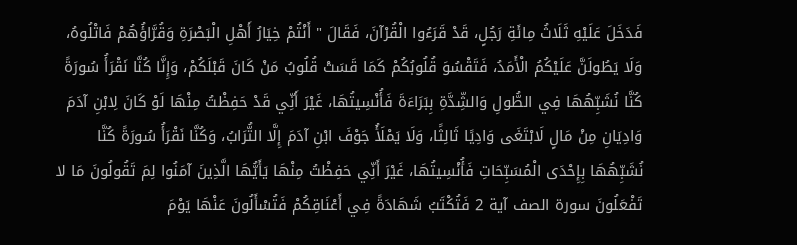فَدَخَلَ عَلَيْهِ ثَلَاثُ مِائَةِ رَجُلٍ، قَدْ قَرَءُوا الْقُرْآنَ، فَقَالَ " أَنْتُمْ خِيَارُ أَهْلِ الْبَصْرَةِ وَقُرَّاؤُهُمْ فَاتْلُوهُ، وَلَا يَطُولَنَّ عَلَيْكُمُ الْأَمَدُ، فَتَقْسُوَ قُلُوبُكُمْ كَمَا قَسَتْ قُلُوبُ مَنْ كَانَ قَبْلَكُمْ، وَإِنَّا كُنَّا نَقْرَأُ سُورَةً كُنَّا نُشَبِّهُهَا فِي الطُّولِ وَالشِّدَّةِ بِبَرَاءَةَ فَأُنْسِيتُهَا، غَيْرَ أَنِّي قَدْ حَفِظْتُ مِنْهَا لَوْ كَانَ لِابْنِ آدَمَ وَادِيَانِ مِنْ مَالٍ لَابْتَغَى وَادِيًا ثَالِثًا، وَلَا يَمْلَأُ جَوْفَ ابْنِ آدَمَ إِلَّا التُّرَابُ، وَكُنَّا نَقْرَأُ سُورَةً كُنَّا نُشَبِّهُهَا بِإِحْدَى الْمُسَبِّحَاتِ فَأُنْسِيتُهَا، غَيْرَ أَنِّي حَفِظْتُ مِنْهَا يَأَيُّهَا الَّذِينَ آمَنُوا لِمَ تَقُولُونَ مَا لا تَفْعَلُونَ سورة الصف آية 2 فَتُكْتَبُ شَهَادَةً فِي أَعْنَاقِكُمْ فَتُسْأَلُونَ عَنْهَا يَوْمَ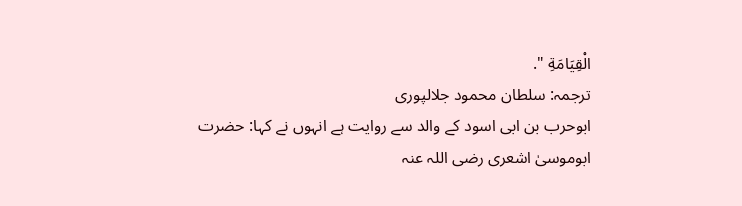الْقِيَامَةِ ".
ترجمہ: سلطان محمود جلالپوری
ابوحرب بن ابی اسود کے والد سے روایت ہے انہوں نے کہا: حضرت ابوموسیٰ اشعری رضی اللہ عنہ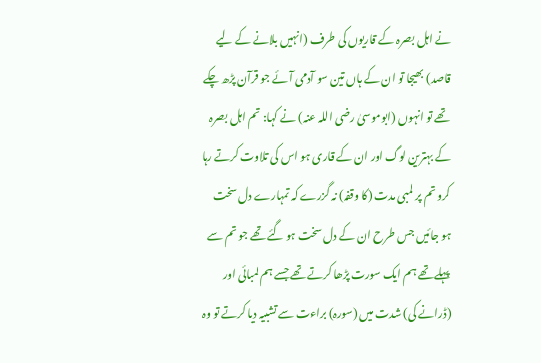نے اہل بصرہ کے قاریوں کی طرف (انہیں بلانے کے لیے قاصد) بھیجا تو ان کے ہاں تین سو آدمی آئے جو قرآن پڑھ چکے تھے تو انہوں (ابوموسیٰ رضی اللہ عنہ) نے کہا: تم اہل بصرہ کے بہترین لوگ اور ان کے قاری ہو اس کی تلاوت کرتے رہا کرو تم پر لمبی مدت (کا وقفہ) نہ گزرے کہ تمہارے دل سخت ہو جائیں جس طرح ان کے دل سخت ہو گئے تھے جو تم سے پہلے تھے ہم ایک سورت پڑھا کرتے تھے جسے ہم لمبائی اور (ڈرانے کی) شدت میں (سورہ) براءت سے تشبیہ دیا کرتے تو وہ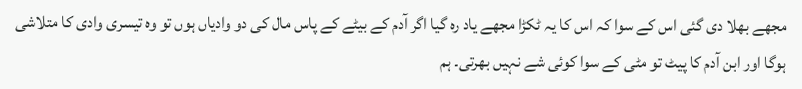مجھے بھلا دی گئی اس کے سوا کہ اس کا یہ ٹکڑا مجھے یاد رہ گیا اگر آدم کے بیٹے کے پاس مال کی دو وادیاں ہوں تو وہ تیسری وادی کا متلاشی ہوگا اور ابن آدم کا پیٹ تو مٹی کے سوا کوئی شے نہیں بھرتی۔ ہم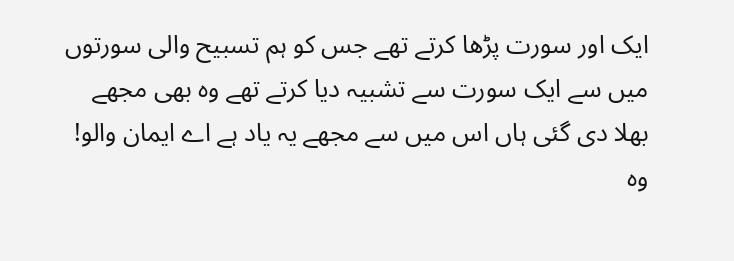ایک اور سورت پڑھا کرتے تھے جس کو ہم تسبیح والی سورتوں میں سے ایک سورت سے تشبیہ دیا کرتے تھے وہ بھی مجھے بھلا دی گئی ہاں اس میں سے مجھے یہ یاد ہے اے ایمان والو! وہ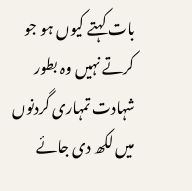بات کہتے کیوں ہو جو کرتے نہیں وہ بطور شہادت تمہاری گردنوں میں لکھ دی جائے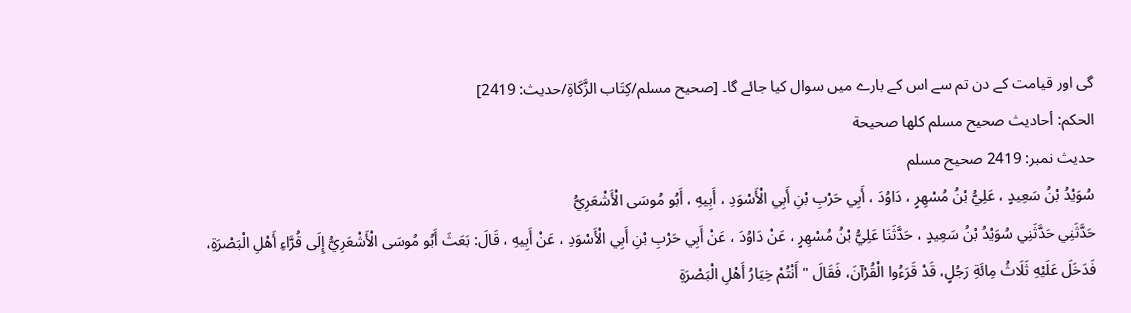گی اور قیامت کے دن تم سے اس کے بارے میں سوال کیا جائے گا۔ [صحيح مسلم/كِتَاب الزَّكَاةِ/حدیث: 2419]
الحكم: أحاديث صحيح مسلم كلها صحيحة
حدیث نمبر: 2419 صحیح مسلم
سُوَيْدُ بْنُ سَعِيدٍ ، عَلِيُّ بْنُ مُسْهِرٍ ، دَاوُدَ ، أَبِي حَرْبِ بْنِ أَبِي الْأَسْوَدِ ، أَبِيهِ ، أَبُو مُوسَى الْأَشْعَرِيُّ
حَدَّثَنِي حَدَّثَنِي سُوَيْدُ بْنُ سَعِيدٍ ، حَدَّثَنَا عَلِيُّ بْنُ مُسْهِرٍ ، عَنْ دَاوُدَ ، عَنْ أَبِي حَرْبِ بْنِ أَبِي الْأَسْوَدِ ، عَنْ أَبِيهِ ، قَالَ: بَعَثَ أَبُو مُوسَى الْأَشْعَرِيُّ إِلَى قُرَّاءِ أَهْلِ الْبَصْرَةِ، فَدَخَلَ عَلَيْهِ ثَلَاثُ مِائَةِ رَجُلٍ، قَدْ قَرَءُوا الْقُرْآنَ، فَقَالَ " أَنْتُمْ خِيَارُ أَهْلِ الْبَصْرَةِ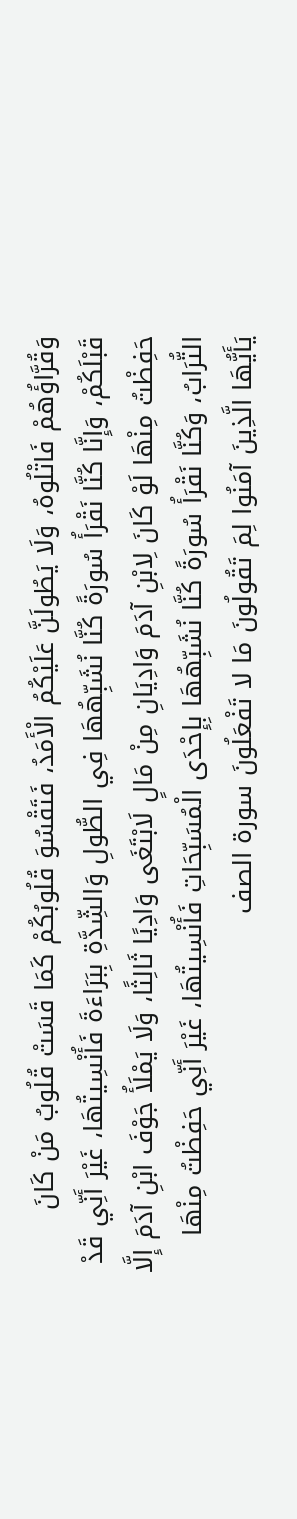وَقُرَّاؤُهُمْ فَاتْلُوهُ، وَلَا يَطُولَنَّ عَلَيْكُمُ الْأَمَدُ، فَتَقْسُوَ قُلُوبُكُمْ كَمَا قَسَتْ قُلُوبُ مَنْ كَانَ قَبْلَكُمْ، وَإِنَّا كُنَّا نَقْرَأُ سُورَةً كُنَّا نُشَبِّهُهَا فِي الطُّولِ وَالشِّدَّةِ بِبَرَاءَةَ فَأُنْسِيتُهَا، غَيْرَ أَنِّي قَدْ حَفِظْتُ مِنْهَا لَوْ كَانَ لِابْنِ آدَمَ وَادِيَانِ مِنْ مَالٍ لَابْتَغَى وَادِيًا ثَالِثًا، وَلَا يَمْلَأُ جَوْفَ ابْنِ آدَمَ إِلَّا التُّرَابُ، وَكُنَّا نَقْرَأُ سُورَةً كُنَّا نُشَبِّهُهَا بِإِحْدَى الْمُسَبِّحَاتِ فَأُنْسِيتُهَا، غَيْرَ أَنِّي حَفِظْتُ مِنْهَا يَأَيُّهَا الَّذِينَ آمَنُوا لِمَ تَقُولُونَ مَا لا تَفْعَلُونَ سورة الصف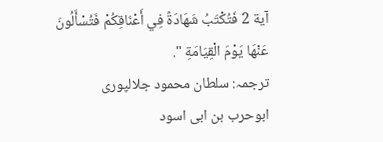آية 2 فَتُكْتَبُ شَهَادَةً فِي أَعْنَاقِكُمْ فَتُسْأَلُونَ عَنْهَا يَوْمَ الْقِيَامَةِ ".
ترجمہ: سلطان محمود جلالپوری
ابوحرب بن ابی اسود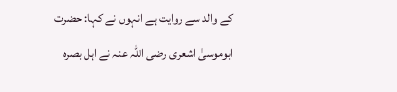کے والد سے روایت ہے انہوں نے کہا: حضرت ابوموسیٰ اشعری رضی اللہ عنہ نے اہل بصرہ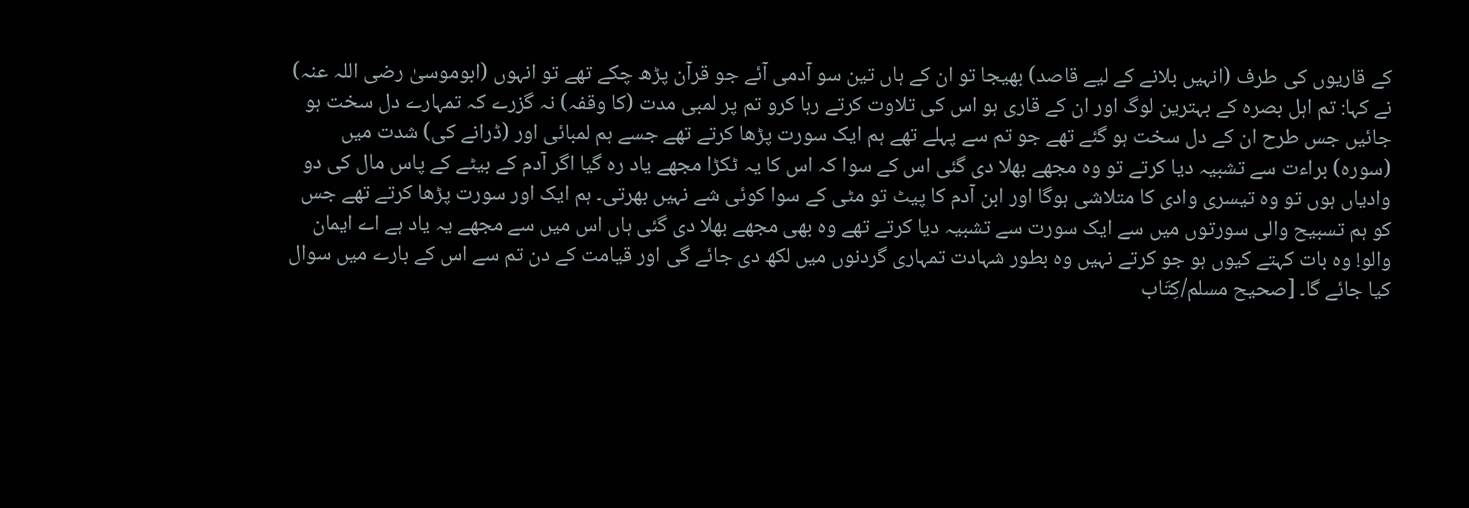کے قاریوں کی طرف (انہیں بلانے کے لیے قاصد) بھیجا تو ان کے ہاں تین سو آدمی آئے جو قرآن پڑھ چکے تھے تو انہوں (ابوموسیٰ رضی اللہ عنہ) نے کہا: تم اہل بصرہ کے بہترین لوگ اور ان کے قاری ہو اس کی تلاوت کرتے رہا کرو تم پر لمبی مدت (کا وقفہ) نہ گزرے کہ تمہارے دل سخت ہو جائیں جس طرح ان کے دل سخت ہو گئے تھے جو تم سے پہلے تھے ہم ایک سورت پڑھا کرتے تھے جسے ہم لمبائی اور (ڈرانے کی) شدت میں (سورہ) براءت سے تشبیہ دیا کرتے تو وہ مجھے بھلا دی گئی اس کے سوا کہ اس کا یہ ٹکڑا مجھے یاد رہ گیا اگر آدم کے بیٹے کے پاس مال کی دو وادیاں ہوں تو وہ تیسری وادی کا متلاشی ہوگا اور ابن آدم کا پیٹ تو مٹی کے سوا کوئی شے نہیں بھرتی۔ ہم ایک اور سورت پڑھا کرتے تھے جس کو ہم تسبیح والی سورتوں میں سے ایک سورت سے تشبیہ دیا کرتے تھے وہ بھی مجھے بھلا دی گئی ہاں اس میں سے مجھے یہ یاد ہے اے ایمان والو! وہ بات کہتے کیوں ہو جو کرتے نہیں وہ بطور شہادت تمہاری گردنوں میں لکھ دی جائے گی اور قیامت کے دن تم سے اس کے بارے میں سوال کیا جائے گا۔ [صحيح مسلم/كِتَاب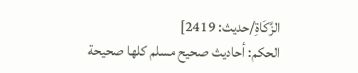الزَّكَاةِ/حدیث: 2419]
الحكم: أحاديث صحيح مسلم كلها صحيحة